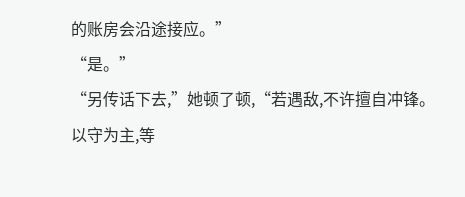的账房会沿途接应。”
“是。”
“另传话下去,”她顿了顿,“若遇敌,不许擅自冲锋。以守为主,等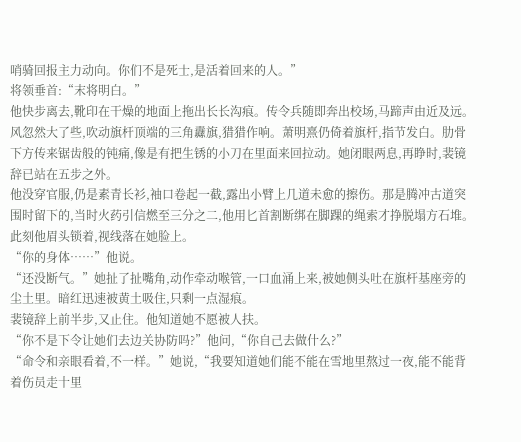哨骑回报主力动向。你们不是死士,是活着回来的人。”
将领垂首:“末将明白。”
他快步离去,靴印在干燥的地面上拖出长长沟痕。传令兵随即奔出校场,马蹄声由近及远。
风忽然大了些,吹动旗杆顶端的三角纛旗,猎猎作响。萧明熹仍倚着旗杆,指节发白。肋骨下方传来锯齿般的钝痛,像是有把生锈的小刀在里面来回拉动。她闭眼两息,再睁时,裴镜辞已站在五步之外。
他没穿官服,仍是素青长衫,袖口卷起一截,露出小臂上几道未愈的擦伤。那是腾冲古道突围时留下的,当时火药引信燃至三分之二,他用匕首割断绑在脚踝的绳索才挣脱塌方石堆。此刻他眉头锁着,视线落在她脸上。
“你的身体……”他说。
“还没断气。”她扯了扯嘴角,动作牵动喉管,一口血涌上来,被她侧头吐在旗杆基座旁的尘土里。暗红迅速被黄土吸住,只剩一点湿痕。
裴镜辞上前半步,又止住。他知道她不愿被人扶。
“你不是下令让她们去边关协防吗?”他问,“你自己去做什么?”
“命令和亲眼看着,不一样。”她说,“我要知道她们能不能在雪地里熬过一夜,能不能背着伤员走十里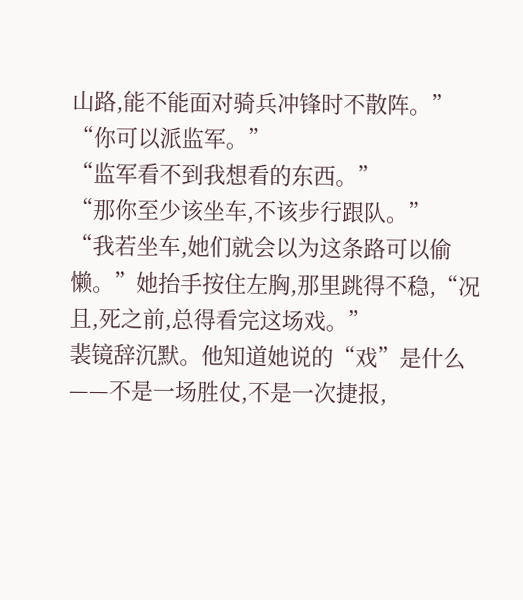山路,能不能面对骑兵冲锋时不散阵。”
“你可以派监军。”
“监军看不到我想看的东西。”
“那你至少该坐车,不该步行跟队。”
“我若坐车,她们就会以为这条路可以偷懒。”她抬手按住左胸,那里跳得不稳,“况且,死之前,总得看完这场戏。”
裴镜辞沉默。他知道她说的“戏”是什么——不是一场胜仗,不是一次捷报,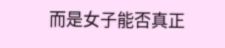而是女子能否真正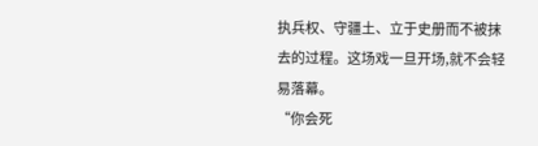执兵权、守疆土、立于史册而不被抹去的过程。这场戏一旦开场,就不会轻易落幕。
“你会死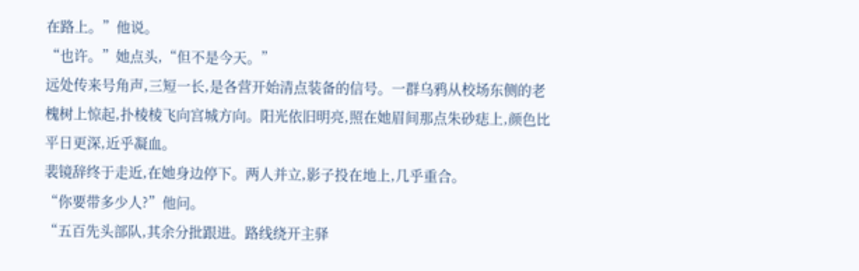在路上。”他说。
“也许。”她点头,“但不是今天。”
远处传来号角声,三短一长,是各营开始清点装备的信号。一群乌鸦从校场东侧的老槐树上惊起,扑棱棱飞向宫城方向。阳光依旧明亮,照在她眉间那点朱砂痣上,颜色比平日更深,近乎凝血。
裴镜辞终于走近,在她身边停下。两人并立,影子投在地上,几乎重合。
“你要带多少人?”他问。
“五百先头部队,其余分批跟进。路线绕开主驿